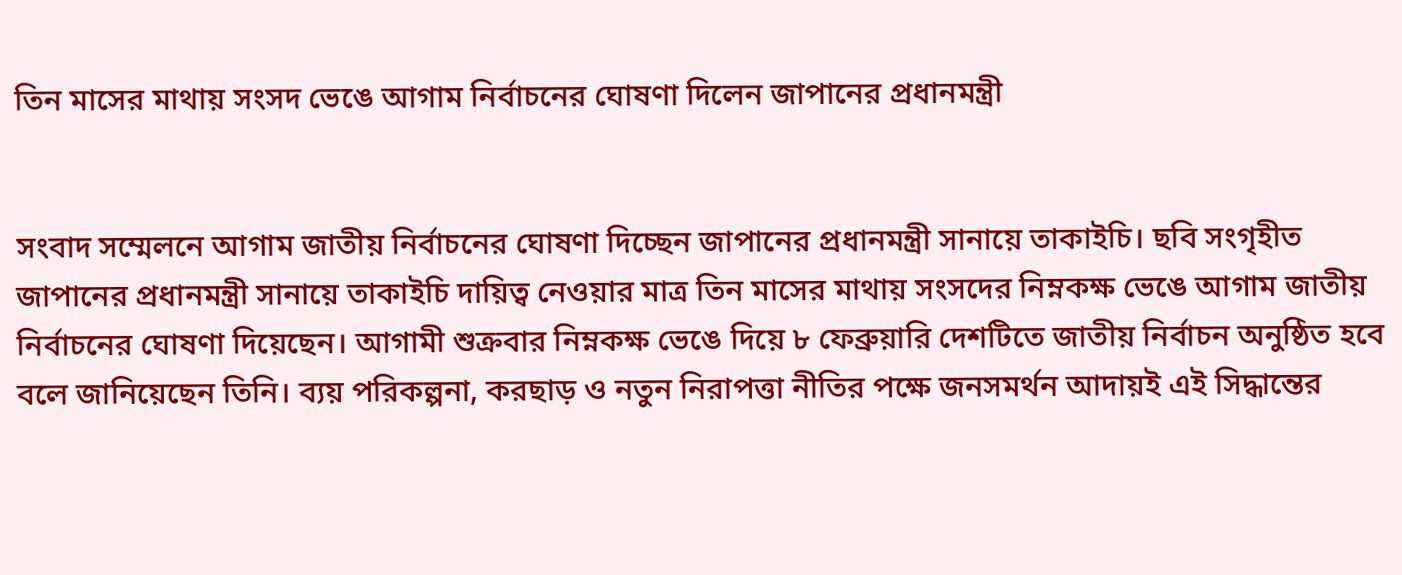তিন মাসের মাথায় সংসদ ভেঙে আগাম নির্বাচনের ঘোষণা দিলেন জাপানের প্রধানমন্ত্রী


সংবাদ সম্মেলনে আগাম জাতীয় নির্বাচনের ঘোষণা দিচ্ছেন জাপানের প্রধানমন্ত্রী সানায়ে তাকাইচি। ছবি সংগৃহীত
জাপানের প্রধানমন্ত্রী সানায়ে তাকাইচি দায়িত্ব নেওয়ার মাত্র তিন মাসের মাথায় সংসদের নিম্নকক্ষ ভেঙে আগাম জাতীয় নির্বাচনের ঘোষণা দিয়েছেন। আগামী শুক্রবার নিম্নকক্ষ ভেঙে দিয়ে ৮ ফেব্রুয়ারি দেশটিতে জাতীয় নির্বাচন অনুষ্ঠিত হবে বলে জানিয়েছেন তিনি। ব্যয় পরিকল্পনা, করছাড় ও নতুন নিরাপত্তা নীতির পক্ষে জনসমর্থন আদায়ই এই সিদ্ধান্তের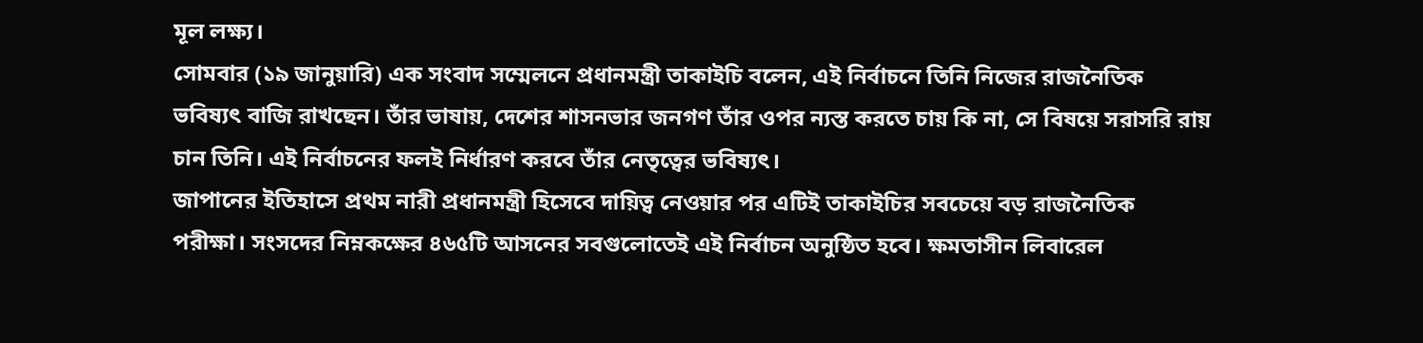মূল লক্ষ্য।
সোমবার (১৯ জানুয়ারি) এক সংবাদ সম্মেলনে প্রধানমন্ত্রী তাকাইচি বলেন, এই নির্বাচনে তিনি নিজের রাজনৈতিক ভবিষ্যৎ বাজি রাখছেন। তাঁর ভাষায়, দেশের শাসনভার জনগণ তাঁর ওপর ন্যস্ত করতে চায় কি না, সে বিষয়ে সরাসরি রায় চান তিনি। এই নির্বাচনের ফলই নির্ধারণ করবে তাঁর নেতৃত্বের ভবিষ্যৎ।
জাপানের ইতিহাসে প্রথম নারী প্রধানমন্ত্রী হিসেবে দায়িত্ব নেওয়ার পর এটিই তাকাইচির সবচেয়ে বড় রাজনৈতিক পরীক্ষা। সংসদের নিম্নকক্ষের ৪৬৫টি আসনের সবগুলোতেই এই নির্বাচন অনুষ্ঠিত হবে। ক্ষমতাসীন লিবারেল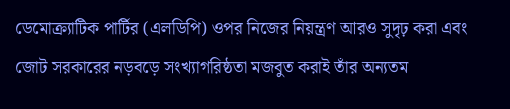ডেমোক্র্যাটিক পার্টির (এলডিপি) ওপর নিজের নিয়ন্ত্রণ আরও সুদৃঢ় করা এবং জোট সরকারের নড়বড়ে সংখ্যাগরিষ্ঠতা মজবুত করাই তাঁর অন্যতম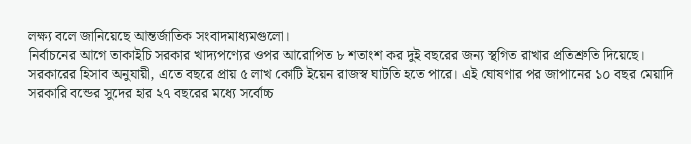লক্ষ্য বলে জানিয়েছে আন্তর্জাতিক সংবাদমাধ্যমগুলো।
নির্বাচনের আগে তাকাইচি সরকার খাদ্যপণ্যের ওপর আরোপিত ৮ শতাংশ কর দুই বছরের জন্য স্থগিত রাখার প্রতিশ্রুতি দিয়েছে। সরকারের হিসাব অনুযায়ী, এতে বছরে প্রায় ৫ লাখ কোটি ইয়েন রাজস্ব ঘাটতি হতে পারে। এই ঘোষণার পর জাপানের ১০ বছর মেয়াদি সরকারি বন্ডের সুদের হার ২৭ বছরের মধ্যে সর্বোচ্চ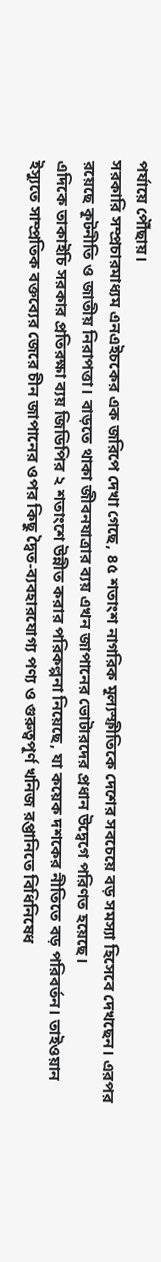পর্যায়ে পৌঁছায়।
সরকারি সম্প্রচারমাধ্যম এনএইচকের এক জরিপে দেখা গেছে, ৪৫ শতাংশ নাগরিক মূল্যস্ফীতিকে দেশের সবচেয়ে বড় সমস্যা হিসেবে দেখছেন। এরপর রয়েছে কূটনীতি ও জাতীয় নিরাপত্তা। বাড়তে থাকা জীবনযাত্রার ব্যয় এখন জাপানের ভোটারদের প্রধান উদ্বেগে পরিণত হয়েছে।
এদিকে তাকাইচি সরকার প্রতিরক্ষা ব্যয় জিডিপির ২ শতাংশে উন্নীত করার পরিকল্পনা নিয়েছে, যা কয়েক দশকের নীতিতে বড় পরিবর্তন। তাইওয়ান ইস্যুতে সাম্প্রতিক বক্তব্যের জেরে চীন জাপানের ওপর কিছু দ্বৈত-ব্যবহারযোগ্য পণ্য ও গুরুত্বপূর্ণ খনিজ রপ্তানিতে বিধিনিষেধ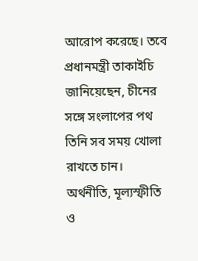আরোপ করেছে। তবে প্রধানমন্ত্রী তাকাইচি জানিয়েছেন, চীনের সঙ্গে সংলাপের পথ তিনি সব সময় খোলা রাখতে চান।
অর্থনীতি, মূল্যস্ফীতি ও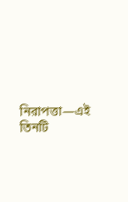নিরাপত্তা—এই তিনটি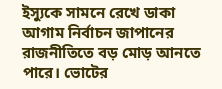ইস্যুকে সামনে রেখে ডাকা আগাম নির্বাচন জাপানের রাজনীতিতে বড় মোড় আনতে পারে। ভোটের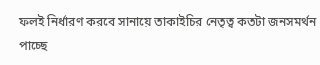ফলই নির্ধারণ করবে সানায়ে তাকাইচির নেতৃত্ব কতটা জনসমর্থন পাচ্ছে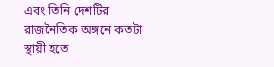এবং তিনি দেশটির রাজনৈতিক অঙ্গনে কতটা স্থায়ী হতে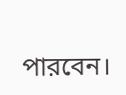পারবেন।